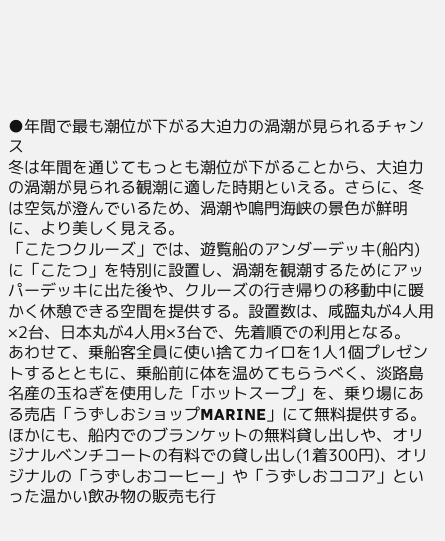●年間で最も潮位が下がる大迫力の渦潮が見られるチャンス
冬は年間を通じてもっとも潮位が下がることから、大迫力の渦潮が見られる観潮に適した時期といえる。さらに、冬は空気が澄んでいるため、渦潮や鳴門海峡の景色が鮮明に、より美しく見える。
「こたつクルーズ」では、遊覧船のアンダーデッキ(船内)に「こたつ」を特別に設置し、渦潮を観潮するためにアッパーデッキに出た後や、クルーズの行き帰りの移動中に暖かく休憩できる空間を提供する。設置数は、咸臨丸が4人用×2台、日本丸が4人用×3台で、先着順での利用となる。
あわせて、乗船客全員に使い捨てカイロを1人1個プレゼントするとともに、乗船前に体を温めてもらうべく、淡路島名産の玉ねぎを使用した「ホットスープ」を、乗り場にある売店「うずしおショップMARINE」にて無料提供する。
ほかにも、船内でのブランケットの無料貸し出しや、オリジナルベンチコートの有料での貸し出し(1着300円)、オリジナルの「うずしおコーヒー」や「うずしおココア」といった温かい飲み物の販売も行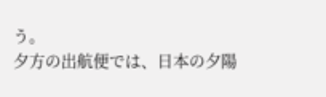う。
夕方の出航便では、日本の夕陽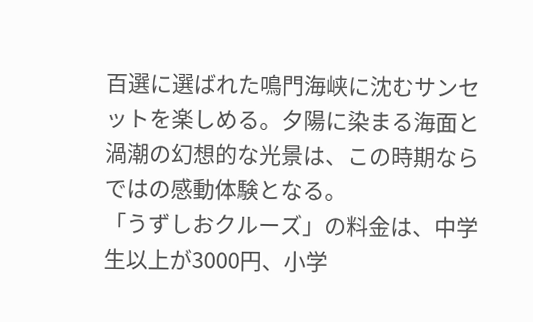百選に選ばれた鳴門海峡に沈むサンセットを楽しめる。夕陽に染まる海面と渦潮の幻想的な光景は、この時期ならではの感動体験となる。
「うずしおクルーズ」の料金は、中学生以上が3000円、小学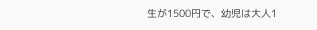生が1500円で、幼児は大人1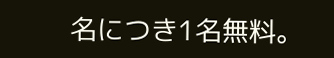名につき1名無料。